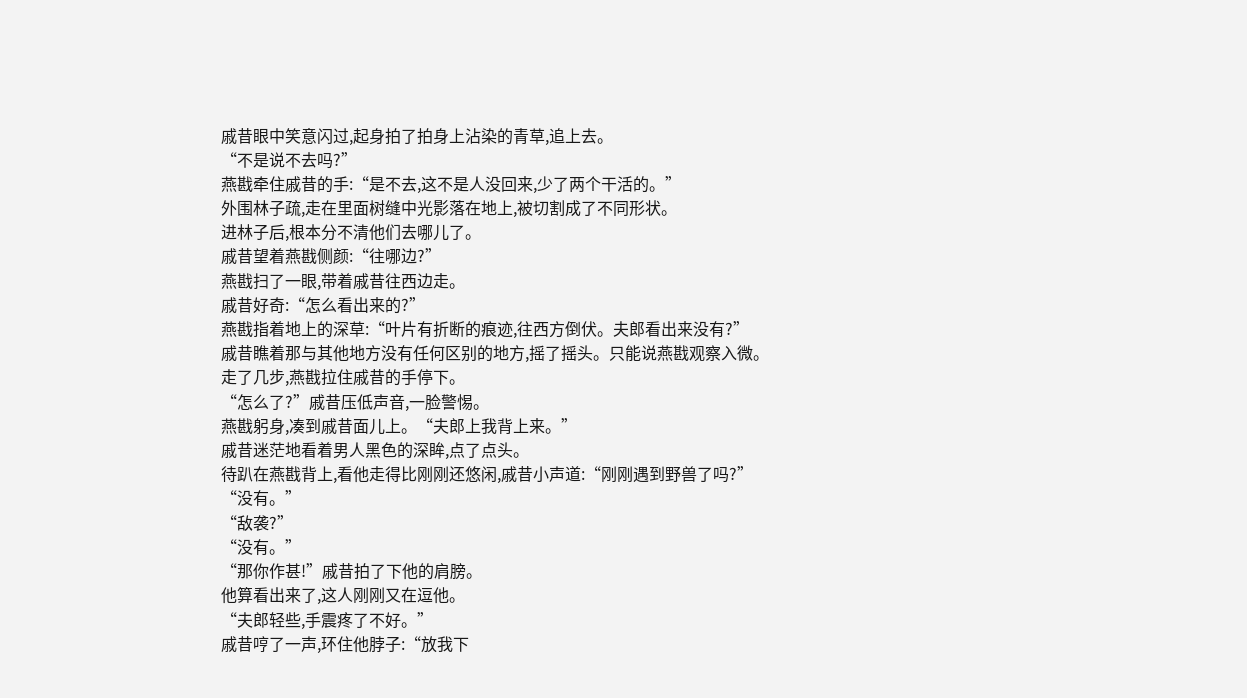戚昔眼中笑意闪过,起身拍了拍身上沾染的青草,追上去。
“不是说不去吗?”
燕戡牵住戚昔的手:“是不去,这不是人没回来,少了两个干活的。”
外围林子疏,走在里面树缝中光影落在地上,被切割成了不同形状。
进林子后,根本分不清他们去哪儿了。
戚昔望着燕戡侧颜:“往哪边?”
燕戡扫了一眼,带着戚昔往西边走。
戚昔好奇:“怎么看出来的?”
燕戡指着地上的深草:“叶片有折断的痕迹,往西方倒伏。夫郎看出来没有?”
戚昔瞧着那与其他地方没有任何区别的地方,摇了摇头。只能说燕戡观察入微。
走了几步,燕戡拉住戚昔的手停下。
“怎么了?”戚昔压低声音,一脸警惕。
燕戡躬身,凑到戚昔面儿上。“夫郎上我背上来。”
戚昔迷茫地看着男人黑色的深眸,点了点头。
待趴在燕戡背上,看他走得比刚刚还悠闲,戚昔小声道:“刚刚遇到野兽了吗?”
“没有。”
“敌袭?”
“没有。”
“那你作甚!”戚昔拍了下他的肩膀。
他算看出来了,这人刚刚又在逗他。
“夫郎轻些,手震疼了不好。”
戚昔哼了一声,环住他脖子:“放我下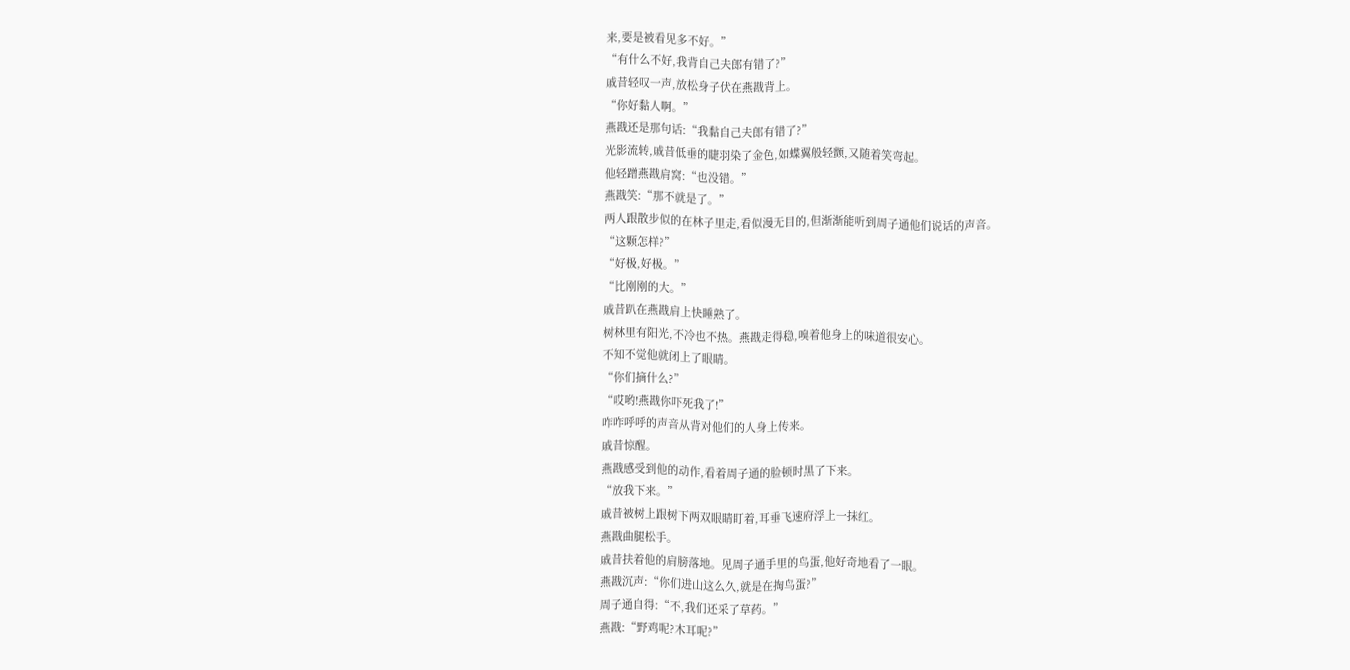来,要是被看见多不好。”
“有什么不好,我背自己夫郎有错了?”
戚昔轻叹一声,放松身子伏在燕戡背上。
“你好黏人啊。”
燕戡还是那句话:“我黏自己夫郎有错了?”
光影流转,戚昔低垂的睫羽染了金色,如蝶翼般轻颤,又随着笑弯起。
他轻蹭燕戡肩窝:“也没错。”
燕戡笑:“那不就是了。”
两人跟散步似的在林子里走,看似漫无目的,但渐渐能听到周子通他们说话的声音。
“这颗怎样?”
“好极,好极。”
“比刚刚的大。”
戚昔趴在燕戡肩上快睡熟了。
树林里有阳光,不冷也不热。燕戡走得稳,嗅着他身上的味道很安心。
不知不觉他就闭上了眼睛。
“你们摘什么?”
“哎哟!燕戡你吓死我了!”
咋咋呼呼的声音从背对他们的人身上传来。
戚昔惊醒。
燕戡感受到他的动作,看着周子通的脸顿时黑了下来。
“放我下来。”
戚昔被树上跟树下两双眼睛盯着,耳垂飞速府浮上一抹红。
燕戡曲腿松手。
戚昔扶着他的肩膀落地。见周子通手里的鸟蛋,他好奇地看了一眼。
燕戡沉声:“你们进山这么久,就是在掏鸟蛋?”
周子通自得:“不,我们还采了草药。”
燕戡:“野鸡呢?木耳呢?”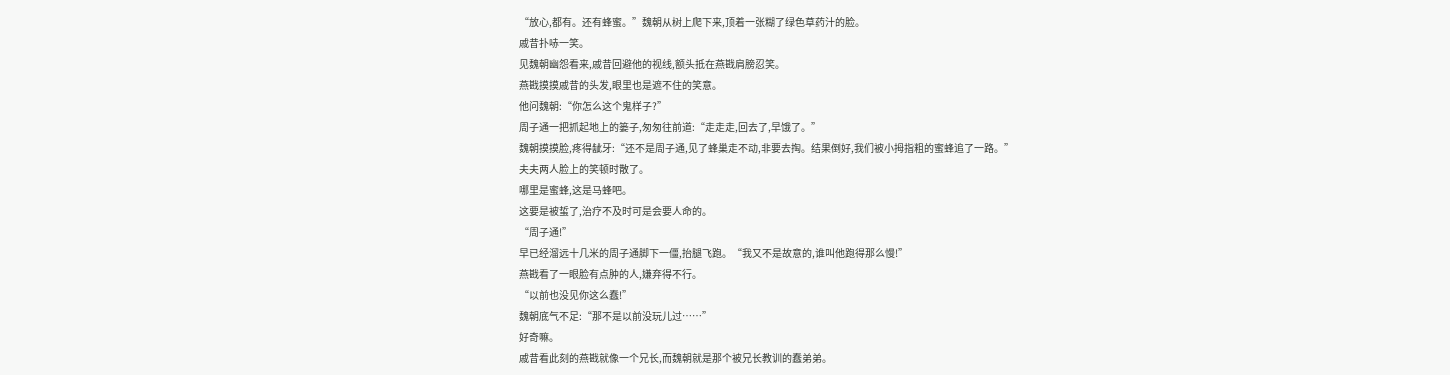“放心,都有。还有蜂蜜。”魏朝从树上爬下来,顶着一张糊了绿色草药汁的脸。
戚昔扑哧一笑。
见魏朝幽怨看来,戚昔回避他的视线,额头抵在燕戡肩膀忍笑。
燕戡摸摸戚昔的头发,眼里也是遮不住的笑意。
他问魏朝:“你怎么这个鬼样子?”
周子通一把抓起地上的篓子,匆匆往前道:“走走走,回去了,早饿了。”
魏朝摸摸脸,疼得龇牙:“还不是周子通,见了蜂巢走不动,非要去掏。结果倒好,我们被小拇指粗的蜜蜂追了一路。”
夫夫两人脸上的笑顿时散了。
哪里是蜜蜂,这是马蜂吧。
这要是被蜇了,治疗不及时可是会要人命的。
“周子通!”
早已经溜远十几米的周子通脚下一僵,抬腿飞跑。“我又不是故意的,谁叫他跑得那么慢!”
燕戡看了一眼脸有点肿的人,嫌弃得不行。
“以前也没见你这么蠢!”
魏朝底气不足:“那不是以前没玩儿过……”
好奇嘛。
戚昔看此刻的燕戡就像一个兄长,而魏朝就是那个被兄长教训的蠢弟弟。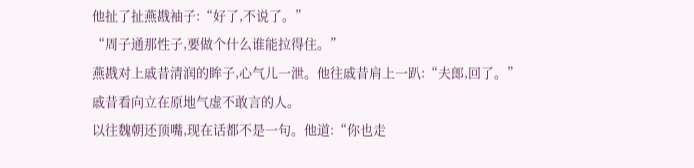他扯了扯燕戡袖子:“好了,不说了。”
“周子通那性子,要做个什么谁能拉得住。”
燕戡对上戚昔清润的眸子,心气儿一泄。他往戚昔肩上一趴:“夫郎,回了。”
戚昔看向立在原地气虚不敢言的人。
以往魏朝还顶嘴,现在话都不是一句。他道:“你也走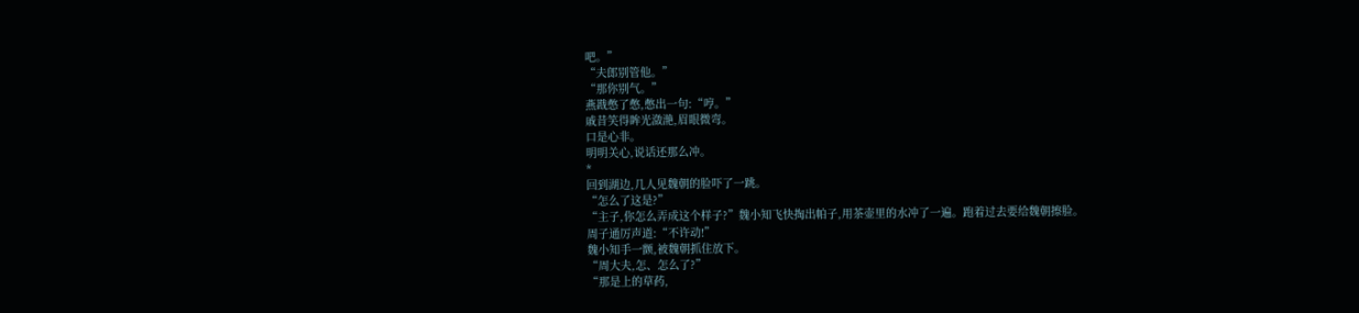吧。”
“夫郎别管他。”
“那你别气。”
燕戡憋了憋,憋出一句:“哼。”
戚昔笑得眸光潋滟,眉眼微弯。
口是心非。
明明关心,说话还那么冲。
*
回到湖边,几人见魏朝的脸吓了一跳。
“怎么了这是?”
“主子,你怎么弄成这个样子?”魏小知飞快掏出帕子,用茶壶里的水冲了一遍。跑着过去要给魏朝擦脸。
周子通厉声道:“不许动!”
魏小知手一颤,被魏朝抓住放下。
“周大夫,怎、怎么了?”
“那是上的草药,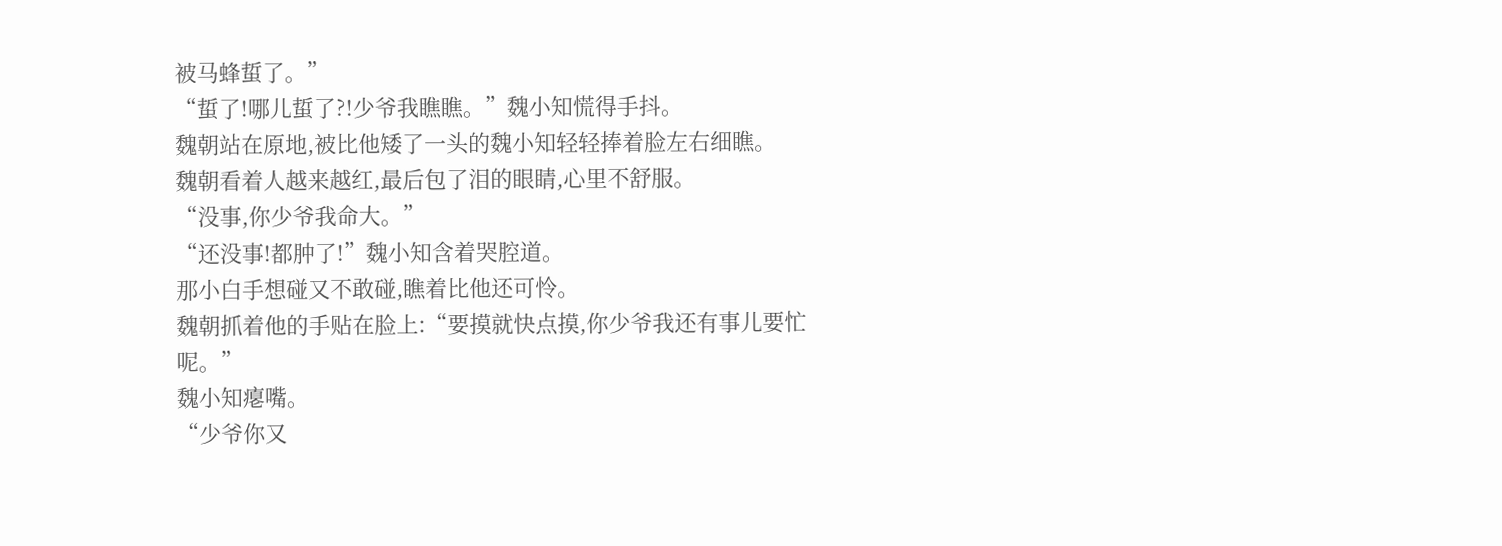被马蜂蜇了。”
“蜇了!哪儿蜇了?!少爷我瞧瞧。”魏小知慌得手抖。
魏朝站在原地,被比他矮了一头的魏小知轻轻捧着脸左右细瞧。
魏朝看着人越来越红,最后包了泪的眼睛,心里不舒服。
“没事,你少爷我命大。”
“还没事!都肿了!”魏小知含着哭腔道。
那小白手想碰又不敢碰,瞧着比他还可怜。
魏朝抓着他的手贴在脸上:“要摸就快点摸,你少爷我还有事儿要忙呢。”
魏小知瘪嘴。
“少爷你又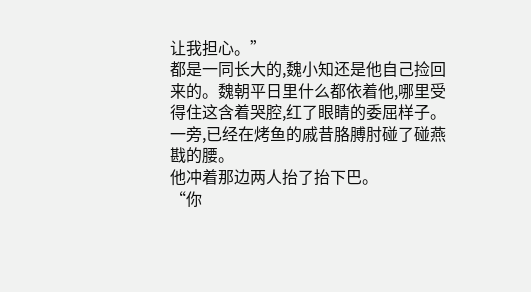让我担心。”
都是一同长大的,魏小知还是他自己捡回来的。魏朝平日里什么都依着他,哪里受得住这含着哭腔,红了眼睛的委屈样子。
一旁,已经在烤鱼的戚昔胳膊肘碰了碰燕戡的腰。
他冲着那边两人抬了抬下巴。
“你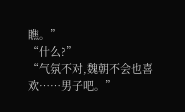瞧。”
“什么?”
“气氛不对,魏朝不会也喜欢……男子吧。”